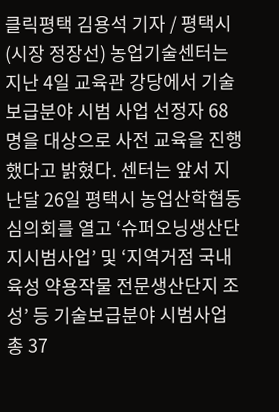클릭평택 김용석 기자 / 평택시(시장 정장선) 농업기술센터는 지난 4일 교육관 강당에서 기술보급분야 시범 사업 선정자 68명을 대상으로 사전 교육을 진행했다고 밝혔다. 센터는 앞서 지난달 26일 평택시 농업산학협동심의회를 열고 ‘슈퍼오닝생산단지시범사업’ 및 ‘지역거점 국내육성 약용작물 전문생산단지 조성’ 등 기술보급분야 시범사업 총 37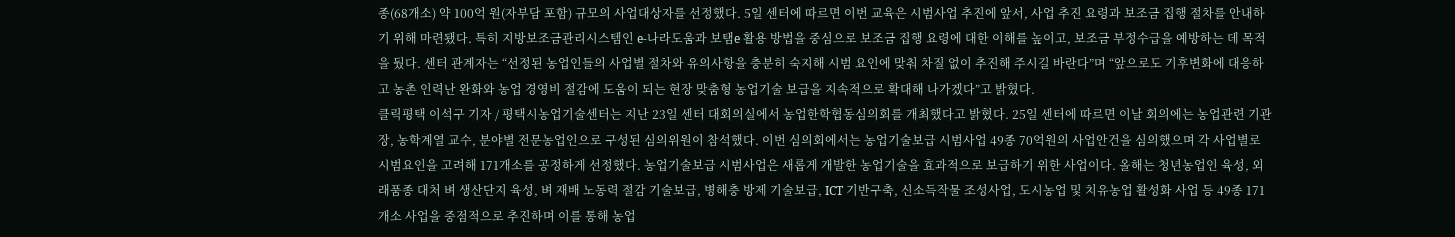종(68개소) 약 100억 원(자부담 포함) 규모의 사업대상자를 선정했다. 5일 센터에 따르면 이번 교육은 시범사업 추진에 앞서, 사업 추진 요령과 보조금 집행 절차를 안내하기 위해 마련됐다. 특히 지방보조금관리시스템인 e-나라도움과 보탬e 활용 방법을 중심으로 보조금 집행 요령에 대한 이해를 높이고, 보조금 부정수급을 예방하는 데 목적을 뒀다. 센터 관계자는 “선정된 농업인들의 사업별 절차와 유의사항을 충분히 숙지해 시범 요인에 맞춰 차질 없이 추진해 주시길 바란다”며 “앞으로도 기후변화에 대응하고 농촌 인력난 완화와 농업 경영비 절감에 도움이 되는 현장 맞춤형 농업기술 보급을 지속적으로 확대해 나가겠다”고 밝혔다.
클릭평택 이석구 기자 / 평택시농업기술센터는 지난 23일 센터 대회의실에서 농업한학협동심의회를 개최했다고 밝혔다. 25일 센터에 따르면 이날 회의에는 농업관련 기관장, 농학계열 교수, 분야별 전문농업인으로 구성된 심의위원이 참석했다. 이번 심의회에서는 농업기술보급 시범사업 49종 70억원의 사업안건을 심의했으며 각 사업별로 시범요인을 고려해 171개소를 공정하게 선정했다. 농업기술보급 시범사업은 새롭게 개발한 농업기술을 효과적으로 보급하기 위한 사업이다. 올해는 청년농업인 육성, 외래품종 대처 벼 생산단지 육성, 벼 재배 노동력 절감 기술보급, 병해충 방제 기술보급, ICT 기반구축, 신소득작물 조성사업, 도시농업 및 치유농업 활성화 사업 등 49종 171개소 사업을 중점적으로 추진하며 이를 통해 농업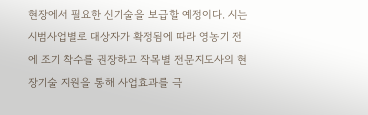현장에서 필요한 신기술을 보급할 예정이다. 시는 시범사업별로 대상자가 확정됨에 따라 영농기 전에 조기 착수를 권장하고 작목별 전문지도사의 현장기술 지원을 통해 사업효과를 극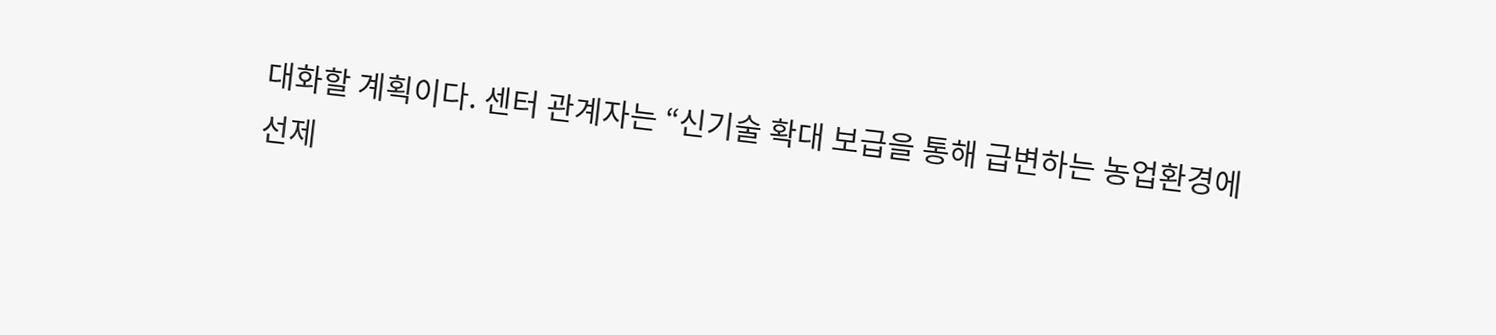대화할 계획이다. 센터 관계자는 “신기술 확대 보급을 통해 급변하는 농업환경에 선제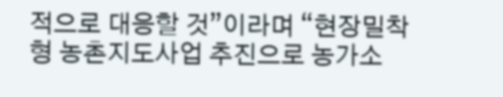적으로 대응할 것”이라며 “현장밀착형 농촌지도사업 추진으로 농가소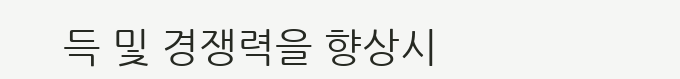득 및 경쟁력을 향상시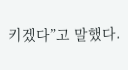키겠다”고 말했다.